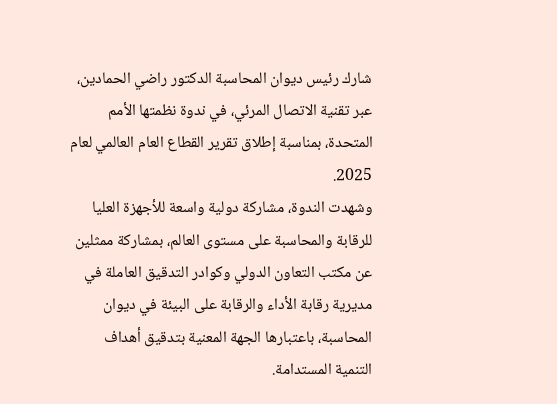شارك رئيس ديوان المحاسبة الدكتور راضي الحمادين، عبر تقنية الاتصال المرئي، في ندوة نظمتها الأمم المتحدة، بمناسبة إطلاق تقرير القطاع العام العالمي لعام 2025.
وشهدت الندوة، مشاركة دولية واسعة للأجهزة العليا للرقابة والمحاسبة على مستوى العالم، بمشاركة ممثلين عن مكتب التعاون الدولي وكوادر التدقيق العاملة في مديرية رقابة الأداء والرقابة على البيئة في ديوان المحاسبة، باعتبارها الجهة المعنية بتدقيق أهداف التنمية المستدامة.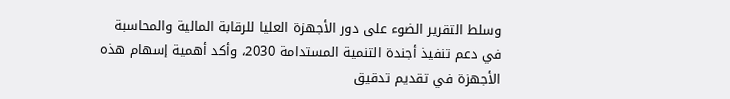وسلط التقرير الضوء على دور الأجهزة العليا للرقابة المالية والمحاسبة في دعم تنفيذ أجندة التنمية المستدامة 2030، وأكد أهمية إسهام هذه الأجهزة في تقديم تدقيق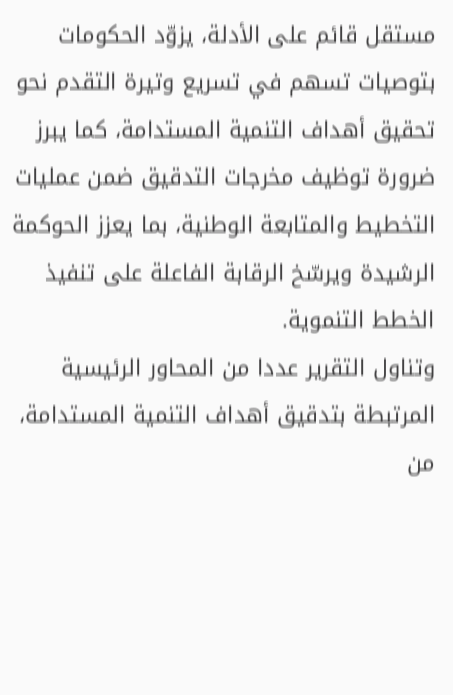مستقل قائم على الأدلة، يزوّد الحكومات بتوصيات تسهم في تسريع وتيرة التقدم نحو تحقيق أهداف التنمية المستدامة، كما يبرز ضرورة توظيف مخرجات التدقيق ضمن عمليات التخطيط والمتابعة الوطنية، بما يعزز الحوكمة الرشيدة ويرسّخ الرقابة الفاعلة على تنفيذ الخطط التنموية.
وتناول التقرير عددا من المحاور الرئيسية المرتبطة بتدقيق أهداف التنمية المستدامة، من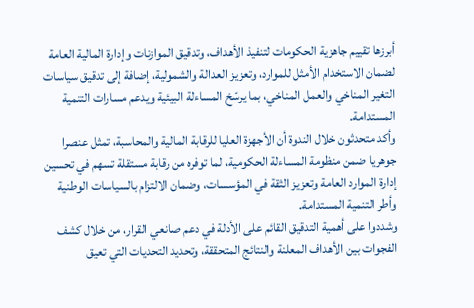أبرزها تقييم جاهزية الحكومات لتنفيذ الأهداف، وتدقيق الموازنات وإدارة المالية العامة لضمان الاستخدام الأمثل للموارد، وتعزيز العدالة والشمولية، إضافة إلى تدقيق سياسات التغير المناخي والعمل المناخي، بما يرسّخ المساءلة البيئية ويدعم مسارات التنمية المستدامة.
وأكد متحدثون خلال الندوة أن الأجهزة العليا للرقابة المالية والمحاسبة، تمثل عنصرا جوهريا ضمن منظومة المساءلة الحكومية، لما توفره من رقابة مستقلة تسهم في تحسين إدارة الموارد العامة وتعزيز الثقة في المؤسسات، وضمان الالتزام بالسياسات الوطنية وأطر التنمية المستدامة.
وشددوا على أهمية التدقيق القائم على الأدلة في دعم صانعي القرار، من خلال كشف الفجوات بين الأهداف المعلنة والنتائج المتحققة، وتحديد التحديات التي تعيق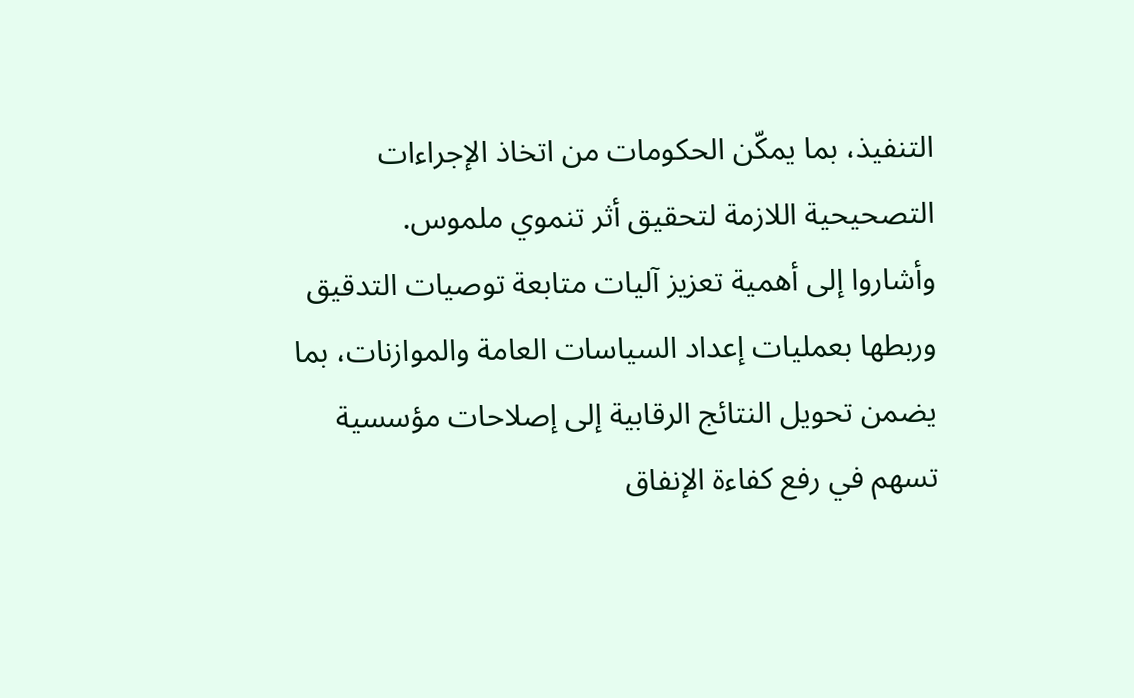التنفيذ، بما يمكّن الحكومات من اتخاذ الإجراءات التصحيحية اللازمة لتحقيق أثر تنموي ملموس.
وأشاروا إلى أهمية تعزيز آليات متابعة توصيات التدقيق وربطها بعمليات إعداد السياسات العامة والموازنات، بما يضمن تحويل النتائج الرقابية إلى إصلاحات مؤسسية تسهم في رفع كفاءة الإنفاق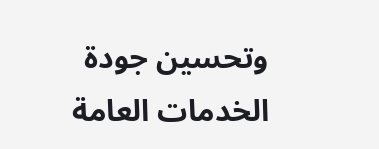وتحسين جودة الخدمات العامة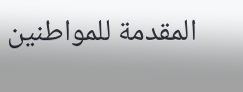المقدمة للمواطنين